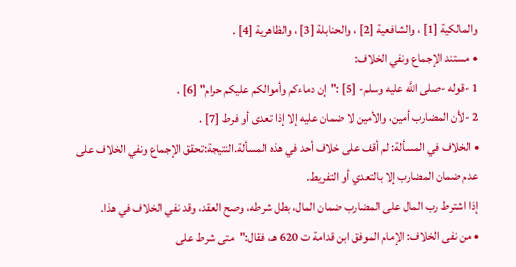والمالكية [1] ، والشافعية [2] ، والحنابلة [3] ، والظاهرية [4] .
• مستند الإجماع ونفي الخلاف:
1 -قوله -صلى اللَّه عليه وسلم- [5] :"إن دماءكم وأموالكم عليكم حرام" [6] .
2 -لأن المضارب أمين، والأمين لا ضمان عليه إلا إذا تعدى أو فرط [7] .
• الخلاف في المسألة: لم أقف على خلاف أحد في هذه المسألة.النتيجة:تحقق الإجماع ونفي الخلاف على عدم ضمان المضارب إلا بالتعدي أو التفريط.
إذا اشترط رب المال على المضارب ضمان المال، بطل شرطه، وصح العقد، وقد نفي الخلاف في هذا.
• من نفى الخلاف: الإمام الموفق ابن قدامة ت 620 هـ، فقال:"متى شرط على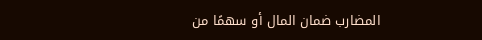المضارب ضمان المال أو سهمًا من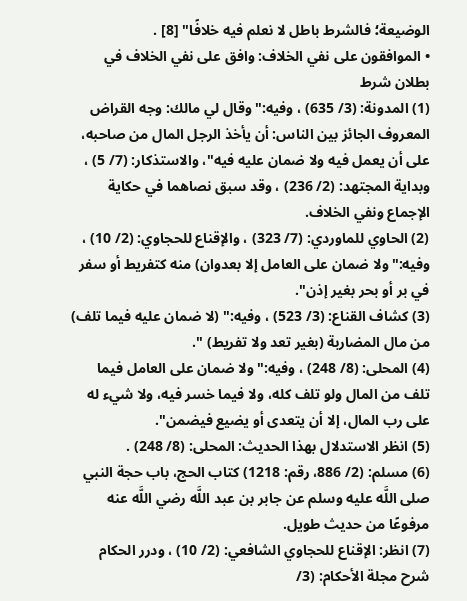الوضيعة؛ فالشرط باطل لا نعلم فيه خلافًا" [8] .
• الموافقون على نفي الخلاف: وافق على نفي الخلاف في بطلان شرط
(1) المدونة: (3/ 635) ، وفيه:"وقال لي مالك: وجه القراض المعروف الجائز بين الناس: أن يأخذ الرجل المال من صاحبه، على أن يعمل فيه ولا ضمان عليه فيه"، والاستذكار: (7/ 5) ، وبداية المجتهد: (2/ 236) ، وقد سبق نصاهما في حكاية الإجماع ونفي الخلاف.
(2) الحاوي للماوردي: (7/ 323) ، والإقناع للحجاوي: (2/ 10) ، وفيه:"ولا ضمان على العامل إلا بعدوان) منه كتفريط أو سفر في بر أو بحر بغير إذن".
(3) كشاف القناع: (3/ 523) ، وفيه:" (لا ضمان عليه فيما تلف) من مال المضاربة (بغير تعد ولا تفريط) ".
(4) المحلى: (8/ 248) ، وفيه:"ولا ضمان على العامل فيما تلف من المال ولو تلف كله، ولا فيما خسر فيه، ولا شيء له على رب المال، إلا أن يتعدى أو يضيع فيضمن".
(5) انظر الاستدلال بهذا الحديث: المحلى: (8/ 248) .
(6) مسلم: (2/ 886، رقم: 1218) كتاب الحج، باب حجة النبي صلى اللَّه عليه وسلم عن جابر بن عبد اللَّه رضي اللَّه عنه مرفوعًا من حديث طويل.
(7) انظر: الإقناع للحجاوي الشافعي: (2/ 10) ، ودرر الحكام شرح مجلة الأحكام: (3/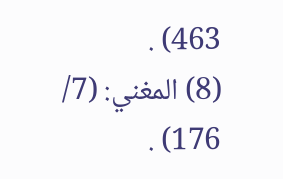463) .
(8) المغني: (7/ 176) .